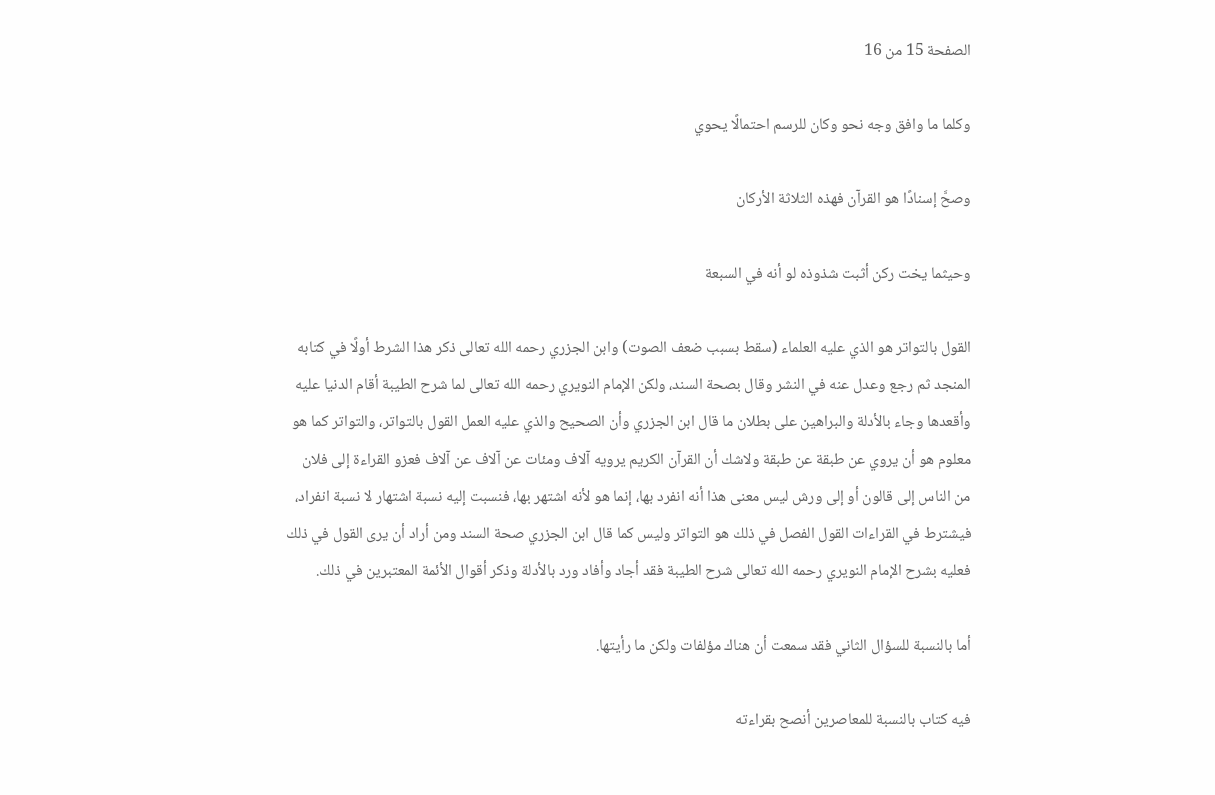الصفحة 15 من 16

وكلما ما وافق وجه نحو وكان للرسم احتمالًا يحوي

وصحَّ إسنادًا هو القرآن فهذه الثلاثة الأركان

وحيثما يخت ركن أثبت شذوذه لو أنه في السبعة

القول بالتواتر هو الذي عليه العلماء (سقط بسبب ضعف الصوت) وابن الجزري رحمه الله تعالى ذكر هذا الشرط أولًا في كتابه المنجد ثم رجع وعدل عنه في النشر وقال بصحة السند، ولكن الإمام النويري رحمه الله تعالى لما شرح الطيبة أقام الدنيا عليه وأقعدها وجاء بالأدلة والبراهين على بطلان ما قال ابن الجزري وأن الصحيح والذي عليه العمل القول بالتواتر، والتواتر كما هو معلوم هو أن يروي عن طبقة عن طبقة ولاشك أن القرآن الكريم يرويه آلاف ومئات عن آلاف عن آلاف فعزو القراءة إلى فلان من الناس إلى قالون أو إلى ورش ليس معنى هذا أنه انفرد بها، إنما هو لأنه اشتهر بها، فنسبت إليه نسبة اشتهار لا نسبة انفراد، فيشترط في القراءات القول الفصل في ذلك هو التواتر وليس كما قال ابن الجزري صحة السند ومن أراد أن يرى القول في ذلك فعليه بشرح الإمام النويري رحمه الله تعالى شرح الطيبة فقد أجاد وأفاد ورد بالأدلة وذكر أقوال الأئمة المعتبرين في ذلك.

أما بالنسبة للسؤال الثاني فقد سمعت أن هناك مؤلفات ولكن ما رأيتها.

فيه كتاب بالنسبة للمعاصرين أنصح بقراءته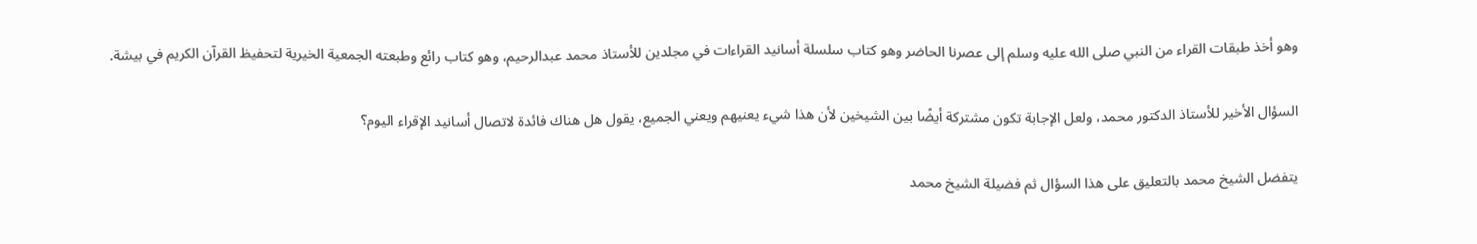وهو أخذ طبقات القراء من النبي صلى الله عليه وسلم إلى عصرنا الحاضر وهو كتاب سلسلة أسانيد القراءات في مجلدين للأستاذ محمد عبدالرحيم، وهو كتاب رائع وطبعته الجمعية الخيرية لتحفيظ القرآن الكريم في بيشة.

السؤال الأخير للأستاذ الدكتور محمد، ولعل الإجابة تكون مشتركة أيضًا بين الشيخين لأن هذا شيء يعنيهم ويعني الجميع، يقول هل هناك فائدة لاتصال أسانيد الإقراء اليوم؟

يتفضل الشيخ محمد بالتعليق على هذا السؤال ثم فضيلة الشيخ محمد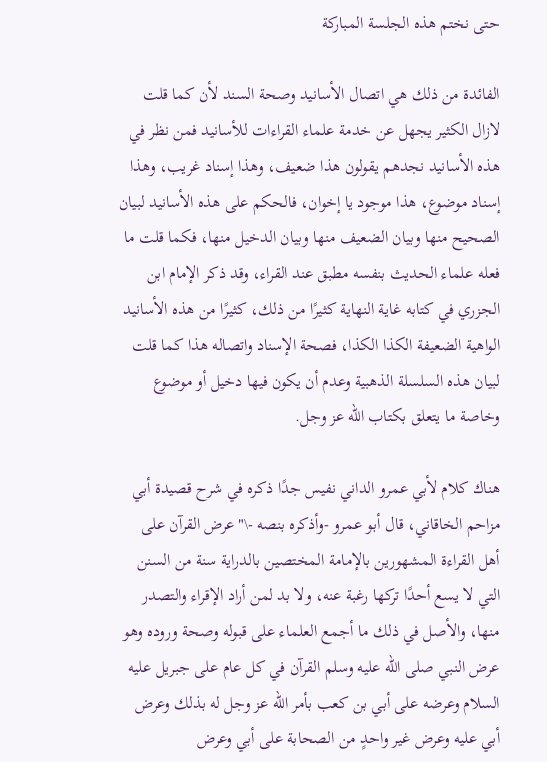حتى نختم هذه الجلسة المباركة

الفائدة من ذلك هي اتصال الأسانيد وصحة السند لأن كما قلت لازال الكثير يجهل عن خدمة علماء القراءات للأسانيد فمن نظر في هذه الأسانيد نجدهم يقولون هذا ضعيف، وهذا إسناد غريب، وهذا إسناد موضوع، هذا موجود يا إخوان، فالحكم على هذه الأسانيد لبيان الصحيح منها وبيان الضعيف منها وبيان الدخيل منها، فكما قلت ما فعله علماء الحديث بنفسه مطبق عند القراء، وقد ذكر الإمام ابن الجزري في كتابه غاية النهاية كثيرًا من ذلك، كثيرًا من هذه الأسانيد الواهية الضعيفة الكذا الكذا، فصحة الإسناد واتصاله هذا كما قلت لبيان هذه السلسلة الذهبية وعدم أن يكون فيها دخيل أو موضوع وخاصة ما يتعلق بكتاب الله عز وجل.

هناك كلام لأبي عمرو الداني نفيس جدًا ذكره في شرح قصيدة أبي مزاحم الخاقاني، قال أبو عمرو -وأذكره بنصه -\"عرض القرآن على أهل القراءة المشهورين بالإمامة المختصين بالدراية سنة من السنن التي لا يسع أحدًا تركها رغبة عنه، ولا بد لمن أراد الإقراء والتصدر منها، والأصل في ذلك ما أجمع العلماء على قبوله وصحة وروده وهو عرض النبي صلى الله عليه وسلم القرآن في كل عام على جبريل عليه السلام وعرضه على أبي بن كعب بأمر الله عز وجل له بذلك وعرض أبي عليه وعرض غير واحدٍ من الصحابة على أبي وعرض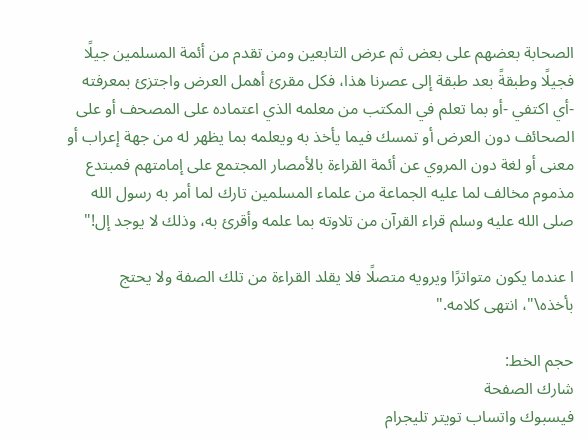الصحابة بعضهم على بعض ثم عرض التابعين ومن تقدم من أئمة المسلمين جيلًا فجيلًا وطبقةً بعد طبقة إلى عصرنا هذا، فكل مقرئ أهمل العرض واجتزئ بمعرفته -أي اكتفي -أو بما تعلم في المكتب من معلمه الذي اعتماده على المصحف أو على الصحائف دون العرض أو تمسك فيما يأخذ به ويعلمه بما يظهر له من جهة إعراب أو معنى أو لغة دون المروي عن أئمة القراءة بالأمصار المجتمع على إمامتهم فمبتدع مذموم مخالف لما عليه الجماعة من علماء المسلمين تارك لما أمر به رسول الله صلى الله عليه وسلم قراء القرآن من تلاوته بما علمه وأقرئ به، وذلك لا يوجد إل!"

ا عندما يكون متواترًا ويرويه متصلًا فلا يقلد القراءة من تلك الصفة ولا يحتج بأخذه\"، انتهى كلامه."

حجم الخط:
شارك الصفحة
فيسبوك واتساب تويتر تليجرام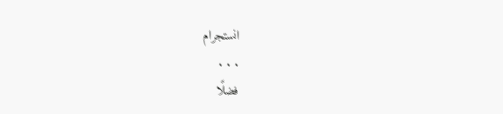انستجرام
. . .
فضلًا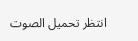انتظر تحميل الصوت